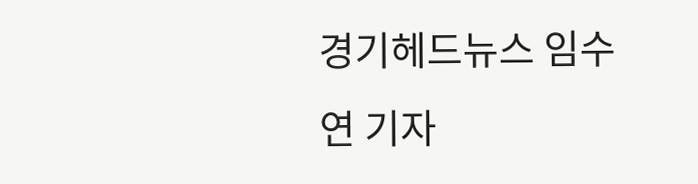경기헤드뉴스 임수연 기자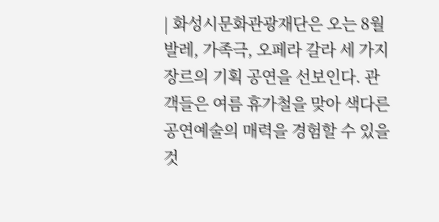| 화성시문화관광재단은 오는 8월 발레, 가족극, 오페라 갈라 세 가지 장르의 기획 공연을 선보인다. 관객들은 여름 휴가철을 맞아 색다른 공연예술의 매력을 경험할 수 있을 것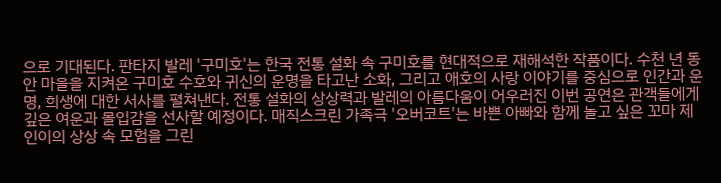으로 기대된다. 판타지 발레 '구미호'는 한국 전통 설화 속 구미호를 현대적으로 재해석한 작품이다. 수천 년 동안 마을을 지켜온 구미호 수호와 귀신의 운명을 타고난 소화, 그리고 애호의 사랑 이야기를 중심으로 인간과 운명, 희생에 대한 서사를 펼쳐낸다. 전통 설화의 상상력과 발레의 아름다움이 어우러진 이번 공연은 관객들에게 깊은 여운과 몰입감을 선사할 예정이다. 매직스크린 가족극 '오버코트'는 바쁜 아빠와 함께 놀고 싶은 꼬마 제인이의 상상 속 모험을 그린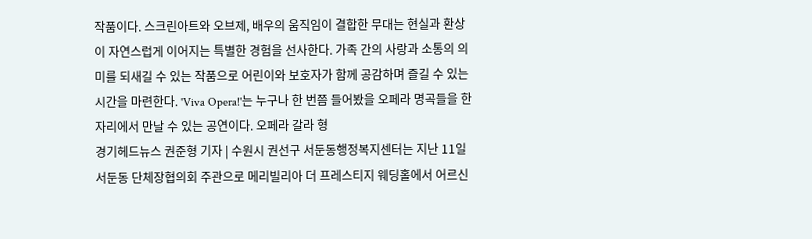작품이다. 스크린아트와 오브제, 배우의 움직임이 결합한 무대는 현실과 환상이 자연스럽게 이어지는 특별한 경험을 선사한다. 가족 간의 사랑과 소통의 의미를 되새길 수 있는 작품으로 어린이와 보호자가 함께 공감하며 즐길 수 있는 시간을 마련한다. 'Viva Opera!'는 누구나 한 번쯤 들어봤을 오페라 명곡들을 한자리에서 만날 수 있는 공연이다. 오페라 갈라 형
경기헤드뉴스 권준형 기자 | 수원시 권선구 서둔동행정복지센터는 지난 11일 서둔동 단체장협의회 주관으로 메리빌리아 더 프레스티지 웨딩홀에서 어르신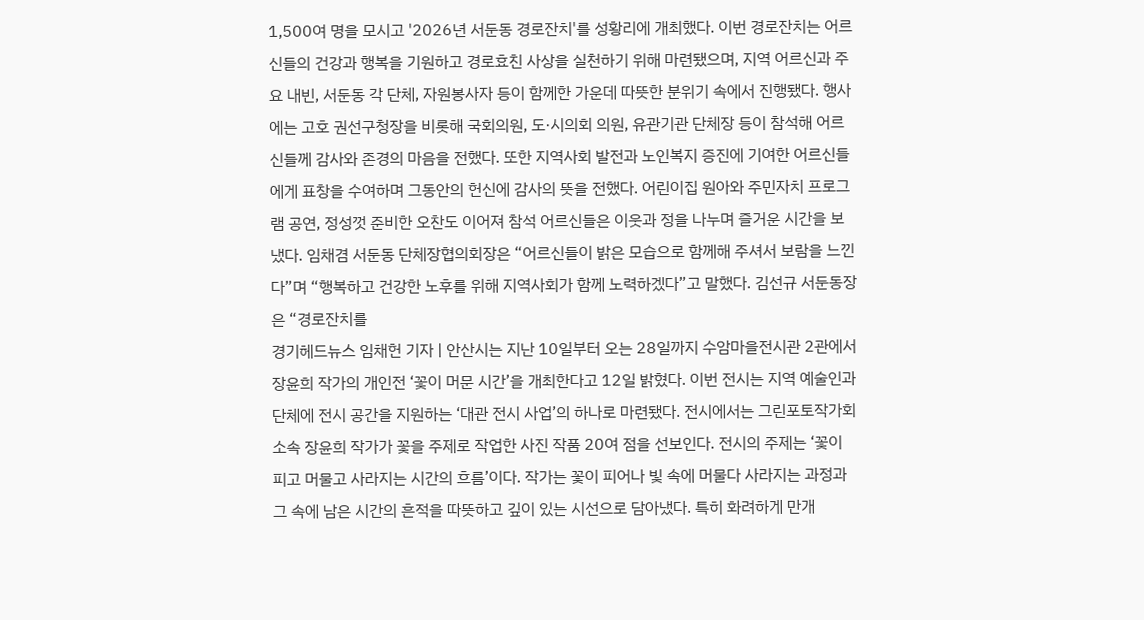1,500여 명을 모시고 '2026년 서둔동 경로잔치'를 성황리에 개최했다. 이번 경로잔치는 어르신들의 건강과 행복을 기원하고 경로효친 사상을 실천하기 위해 마련됐으며, 지역 어르신과 주요 내빈, 서둔동 각 단체, 자원봉사자 등이 함께한 가운데 따뜻한 분위기 속에서 진행됐다. 행사에는 고호 권선구청장을 비롯해 국회의원, 도·시의회 의원, 유관기관 단체장 등이 참석해 어르신들께 감사와 존경의 마음을 전했다. 또한 지역사회 발전과 노인복지 증진에 기여한 어르신들에게 표창을 수여하며 그동안의 헌신에 감사의 뜻을 전했다. 어린이집 원아와 주민자치 프로그램 공연, 정성껏 준비한 오찬도 이어져 참석 어르신들은 이웃과 정을 나누며 즐거운 시간을 보냈다. 임채겸 서둔동 단체장협의회장은 “어르신들이 밝은 모습으로 함께해 주셔서 보람을 느낀다”며 “행복하고 건강한 노후를 위해 지역사회가 함께 노력하겠다”고 말했다. 김선규 서둔동장은 “경로잔치를
경기헤드뉴스 임채헌 기자 | 안산시는 지난 10일부터 오는 28일까지 수암마을전시관 2관에서 장윤희 작가의 개인전 ‘꽃이 머문 시간’을 개최한다고 12일 밝혔다. 이번 전시는 지역 예술인과 단체에 전시 공간을 지원하는 ‘대관 전시 사업’의 하나로 마련됐다. 전시에서는 그린포토작가회 소속 장윤희 작가가 꽃을 주제로 작업한 사진 작품 20여 점을 선보인다. 전시의 주제는 ‘꽃이 피고 머물고 사라지는 시간의 흐름’이다. 작가는 꽃이 피어나 빛 속에 머물다 사라지는 과정과 그 속에 남은 시간의 흔적을 따뜻하고 깊이 있는 시선으로 담아냈다. 특히 화려하게 만개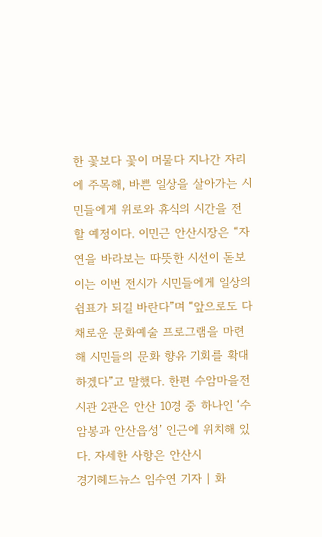한 꽃보다 꽃이 머물다 지나간 자리에 주목해, 바쁜 일상을 살아가는 시민들에게 위로와 휴식의 시간을 전할 예정이다. 이민근 안산시장은 “자연을 바라보는 따뜻한 시선이 돋보이는 이번 전시가 시민들에게 일상의 쉼표가 되길 바란다”며 “앞으로도 다채로운 문화예술 프로그램을 마련해 시민들의 문화 향유 기회를 확대하겠다”고 말했다. 한편 수암마을전시관 2관은 안산 10경 중 하나인 ‘수암봉과 안산읍성’ 인근에 위치해 있다. 자세한 사항은 안산시
경기헤드뉴스 임수연 기자 | 화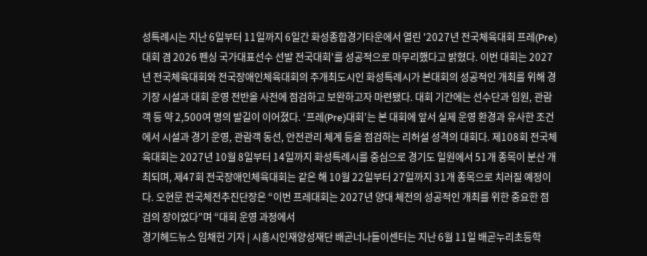성특례시는 지난 6일부터 11일까지 6일간 화성종합경기타운에서 열린 '2027년 전국체육대회 프레(Pre)대회 겸 2026 펜싱 국가대표선수 선발 전국대회'를 성공적으로 마무리했다고 밝혔다. 이번 대회는 2027년 전국체육대회와 전국장애인체육대회의 주개최도시인 화성특례시가 본대회의 성공적인 개최를 위해 경기장 시설과 대회 운영 전반을 사전에 점검하고 보완하고자 마련됐다. 대회 기간에는 선수단과 임원, 관람객 등 약 2,500여 명의 발길이 이어졌다. ‘프레(Pre)대회’는 본 대회에 앞서 실제 운영 환경과 유사한 조건에서 시설과 경기 운영, 관람객 동선, 안전관리 체계 등을 점검하는 리허설 성격의 대회다. 제108회 전국체육대회는 2027년 10월 8일부터 14일까지 화성특례시를 중심으로 경기도 일원에서 51개 종목이 분산 개최되며, 제47회 전국장애인체육대회는 같은 해 10월 22일부터 27일까지 31개 종목으로 치러질 예정이다. 오현문 전국체전추진단장은 “이번 프레대회는 2027년 양대 체전의 성공적인 개최를 위한 중요한 점검의 장이었다”며 “대회 운영 과정에서
경기헤드뉴스 임채헌 기자 | 시흥시인재양성재단 배곧너나들이센터는 지난 6월 11일 배곧누리초등학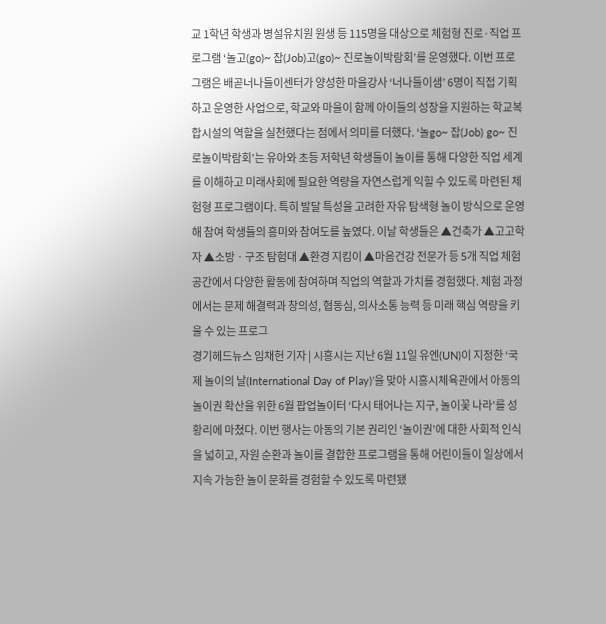교 1학년 학생과 병설유치원 원생 등 115명을 대상으로 체험형 진로·직업 프로그램 ‘놀고(go)~ 잡(Job)고(go)~ 진로놀이박람회’를 운영했다. 이번 프로그램은 배곧너나들이센터가 양성한 마을강사 ‘너나들이샘’ 6명이 직접 기획하고 운영한 사업으로, 학교와 마을이 함께 아이들의 성장을 지원하는 학교복합시설의 역할을 실천했다는 점에서 의미를 더했다. ‘놀go~ 잡(Job) go~ 진로놀이박람회’는 유아와 초등 저학년 학생들이 놀이를 통해 다양한 직업 세계를 이해하고 미래사회에 필요한 역량을 자연스럽게 익힐 수 있도록 마련된 체험형 프로그램이다. 특히 발달 특성을 고려한 자유 탐색형 놀이 방식으로 운영해 참여 학생들의 흥미와 참여도를 높였다. 이날 학생들은 ▲건축가 ▲고고학자 ▲소방ㆍ구조 탐험대 ▲환경 지킴이 ▲마음건강 전문가 등 5개 직업 체험 공간에서 다양한 활동에 참여하며 직업의 역할과 가치를 경험했다. 체험 과정에서는 문제 해결력과 창의성, 협동심, 의사소통 능력 등 미래 핵심 역량을 키울 수 있는 프로그
경기헤드뉴스 임채헌 기자 | 시흥시는 지난 6월 11일 유엔(UN)이 지정한 ‘국제 놀이의 날(International Day of Play)’을 맞아 시흥시체육관에서 아동의 놀이권 확산을 위한 6월 팝업놀이터 ‘다시 태어나는 지구, 놀이꽃 나라’를 성황리에 마쳤다. 이번 행사는 아동의 기본 권리인 ‘놀이권’에 대한 사회적 인식을 넓히고, 자원 순환과 놀이를 결합한 프로그램을 통해 어린이들이 일상에서 지속 가능한 놀이 문화를 경험할 수 있도록 마련됐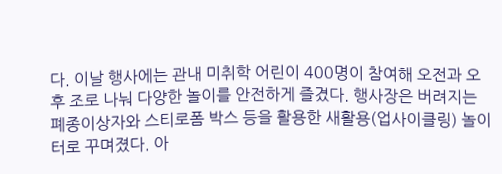다. 이날 행사에는 관내 미취학 어린이 400명이 참여해 오전과 오후 조로 나눠 다양한 놀이를 안전하게 즐겼다. 행사장은 버려지는 폐종이상자와 스티로폼 박스 등을 활용한 새활용(업사이클링) 놀이터로 꾸며졌다. 아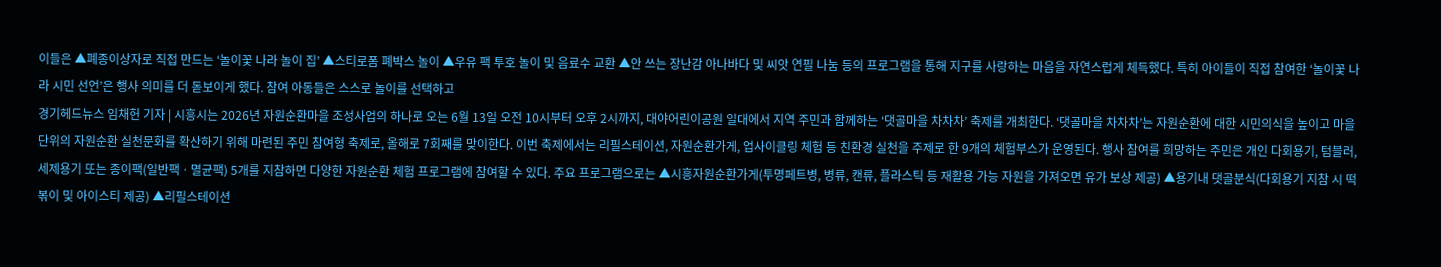이들은 ▲폐종이상자로 직접 만드는 ‘놀이꽃 나라 놀이 집’ ▲스티로폼 폐박스 놀이 ▲우유 팩 투호 놀이 및 음료수 교환 ▲안 쓰는 장난감 아나바다 및 씨앗 연필 나눔 등의 프로그램을 통해 지구를 사랑하는 마음을 자연스럽게 체득했다. 특히 아이들이 직접 참여한 ‘놀이꽃 나라 시민 선언’은 행사 의미를 더 돋보이게 했다. 참여 아동들은 스스로 놀이를 선택하고
경기헤드뉴스 임채헌 기자 | 시흥시는 2026년 자원순환마을 조성사업의 하나로 오는 6월 13일 오전 10시부터 오후 2시까지, 대야어린이공원 일대에서 지역 주민과 함께하는 ‘댓골마을 차차차’ 축제를 개최한다. ‘댓골마을 차차차’는 자원순환에 대한 시민의식을 높이고 마을 단위의 자원순환 실천문화를 확산하기 위해 마련된 주민 참여형 축제로, 올해로 7회째를 맞이한다. 이번 축제에서는 리필스테이션, 자원순환가게, 업사이클링 체험 등 친환경 실천을 주제로 한 9개의 체험부스가 운영된다. 행사 참여를 희망하는 주민은 개인 다회용기, 텀블러, 세제용기 또는 종이팩(일반팩ㆍ멸균팩) 5개를 지참하면 다양한 자원순환 체험 프로그램에 참여할 수 있다. 주요 프로그램으로는 ▲시흥자원순환가게(투명페트병, 병류, 캔류, 플라스틱 등 재활용 가능 자원을 가져오면 유가 보상 제공) ▲용기내 댓골분식(다회용기 지참 시 떡볶이 및 아이스티 제공) ▲리필스테이션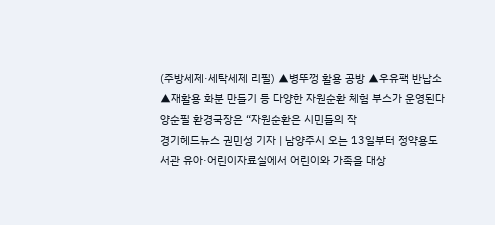(주방세제·세탁세제 리필) ▲병뚜껑 활용 공방 ▲우유팩 반납소 ▲재활용 화분 만들기 등 다양한 자원순환 체험 부스가 운영된다 양순필 환경국장은 “자원순환은 시민들의 작
경기헤드뉴스 권민성 기자 | 남양주시 오는 13일부터 정약용도서관 유아·어린이자료실에서 어린이와 가족을 대상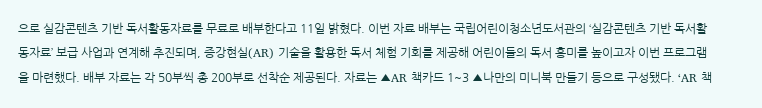으로 실감콘텐츠 기반 독서활동자료를 무료로 배부한다고 11일 밝혔다. 이번 자료 배부는 국립어린이청소년도서관의 ‘실감콘텐츠 기반 독서활동자료’ 보급 사업과 연계해 추진되며, 증강현실(AR) 기술을 활용한 독서 체험 기회를 제공해 어린이들의 독서 흥미를 높이고자 이번 프로그램을 마련했다. 배부 자료는 각 50부씩 총 200부로 선착순 제공된다. 자료는 ▲AR 책카드 1~3 ▲나만의 미니북 만들기 등으로 구성됐다. ‘AR 책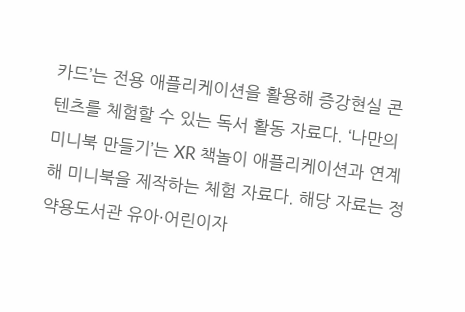카드’는 전용 애플리케이션을 활용해 증강현실 콘텐츠를 체험할 수 있는 독서 활동 자료다. ‘나만의 미니북 만들기’는 XR 책놀이 애플리케이션과 연계해 미니북을 제작하는 체험 자료다. 해당 자료는 정약용도서관 유아·어린이자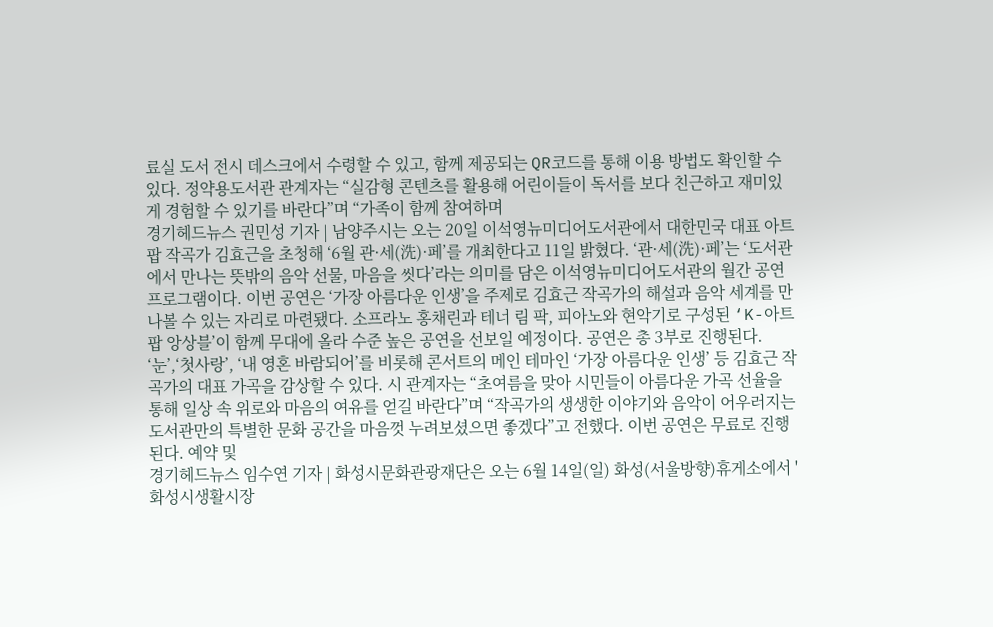료실 도서 전시 데스크에서 수령할 수 있고, 함께 제공되는 QR코드를 통해 이용 방법도 확인할 수 있다. 정약용도서관 관계자는 “실감형 콘텐츠를 활용해 어린이들이 독서를 보다 친근하고 재미있게 경험할 수 있기를 바란다”며 “가족이 함께 참여하며
경기헤드뉴스 권민성 기자 | 남양주시는 오는 20일 이석영뉴미디어도서관에서 대한민국 대표 아트팝 작곡가 김효근을 초청해 ‘6월 관·세(洗)·페’를 개최한다고 11일 밝혔다. ‘관·세(洗)·페’는 ‘도서관에서 만나는 뜻밖의 음악 선물, 마음을 씻다’라는 의미를 담은 이석영뉴미디어도서관의 월간 공연 프로그램이다. 이번 공연은 ‘가장 아름다운 인생’을 주제로 김효근 작곡가의 해설과 음악 세계를 만나볼 수 있는 자리로 마련됐다. 소프라노 홍채린과 테너 림 팍, 피아노와 현악기로 구성된 ‘K-아트팝 앙상블’이 함께 무대에 올라 수준 높은 공연을 선보일 예정이다. 공연은 총 3부로 진행된다. ‘눈’,‘첫사랑’, ‘내 영혼 바람되어’를 비롯해 콘서트의 메인 테마인 ‘가장 아름다운 인생’ 등 김효근 작곡가의 대표 가곡을 감상할 수 있다. 시 관계자는 “초여름을 맞아 시민들이 아름다운 가곡 선율을 통해 일상 속 위로와 마음의 여유를 얻길 바란다”며 “작곡가의 생생한 이야기와 음악이 어우러지는 도서관만의 특별한 문화 공간을 마음껏 누려보셨으면 좋겠다”고 전했다. 이번 공연은 무료로 진행된다. 예약 및
경기헤드뉴스 임수연 기자 | 화성시문화관광재단은 오는 6월 14일(일) 화성(서울방향)휴게소에서 '화성시생활시장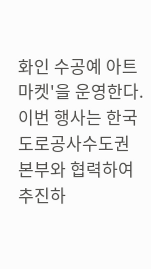화인 수공예 아트마켓'을 운영한다. 이번 행사는 한국도로공사수도권본부와 협력하여 추진하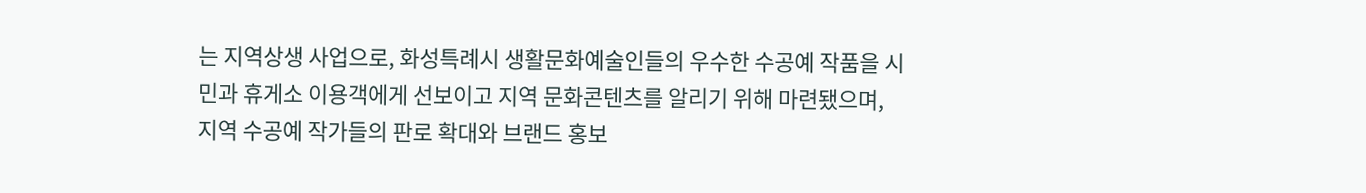는 지역상생 사업으로, 화성특례시 생활문화예술인들의 우수한 수공예 작품을 시민과 휴게소 이용객에게 선보이고 지역 문화콘텐츠를 알리기 위해 마련됐으며, 지역 수공예 작가들의 판로 확대와 브랜드 홍보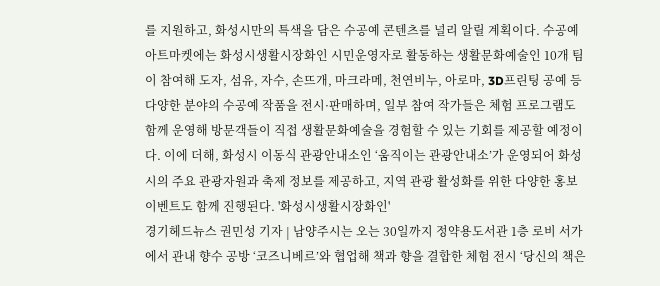를 지원하고, 화성시만의 특색을 담은 수공예 콘텐츠를 널리 알릴 계획이다. 수공예 아트마켓에는 화성시생활시장화인 시민운영자로 활동하는 생활문화예술인 10개 팀이 참여해 도자, 섬유, 자수, 손뜨개, 마크라메, 천연비누, 아로마, 3D프린팅 공예 등 다양한 분야의 수공예 작품을 전시·판매하며, 일부 참여 작가들은 체험 프로그램도 함께 운영해 방문객들이 직접 생활문화예술을 경험할 수 있는 기회를 제공할 예정이다. 이에 더해, 화성시 이동식 관광안내소인 ‘움직이는 관광안내소’가 운영되어 화성시의 주요 관광자원과 축제 정보를 제공하고, 지역 관광 활성화를 위한 다양한 홍보 이벤트도 함께 진행된다. '화성시생활시장화인'
경기헤드뉴스 권민성 기자 | 남양주시는 오는 30일까지 정약용도서관 1층 로비 서가에서 관내 향수 공방 ‘코즈니베르’와 협업해 책과 향을 결합한 체험 전시 ‘당신의 책은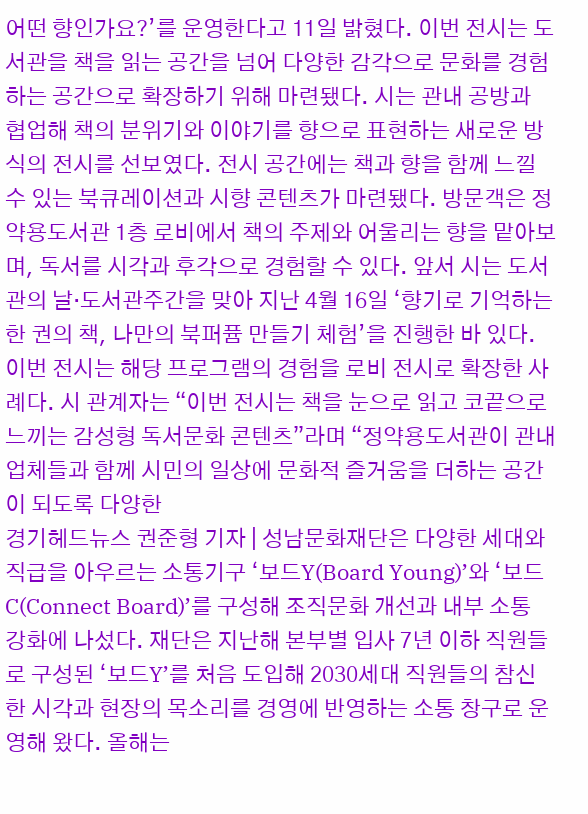어떤 향인가요?’를 운영한다고 11일 밝혔다. 이번 전시는 도서관을 책을 읽는 공간을 넘어 다양한 감각으로 문화를 경험하는 공간으로 확장하기 위해 마련됐다. 시는 관내 공방과 협업해 책의 분위기와 이야기를 향으로 표현하는 새로운 방식의 전시를 선보였다. 전시 공간에는 책과 향을 함께 느낄 수 있는 북큐레이션과 시향 콘텐츠가 마련됐다. 방문객은 정약용도서관 1층 로비에서 책의 주제와 어울리는 향을 맡아보며, 독서를 시각과 후각으로 경험할 수 있다. 앞서 시는 도서관의 날·도서관주간을 맞아 지난 4월 16일 ‘향기로 기억하는 한 권의 책, 나만의 북퍼퓸 만들기 체험’을 진행한 바 있다. 이번 전시는 해당 프로그램의 경험을 로비 전시로 확장한 사례다. 시 관계자는 “이번 전시는 책을 눈으로 읽고 코끝으로 느끼는 감성형 독서문화 콘텐츠”라며 “정약용도서관이 관내 업체들과 함께 시민의 일상에 문화적 즐거움을 더하는 공간이 되도록 다양한
경기헤드뉴스 권준형 기자 | 성남문화재단은 다양한 세대와 직급을 아우르는 소통기구 ‘보드Y(Board Young)’와 ‘보드C(Connect Board)’를 구성해 조직문화 개선과 내부 소통 강화에 나섰다. 재단은 지난해 본부별 입사 7년 이하 직원들로 구성된 ‘보드Y’를 처음 도입해 2030세대 직원들의 참신한 시각과 현장의 목소리를 경영에 반영하는 소통 창구로 운영해 왔다. 올해는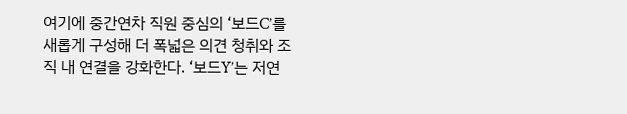여기에 중간연차 직원 중심의 ‘보드C’를 새롭게 구성해 더 폭넓은 의견 청취와 조직 내 연결을 강화한다. ‘보드Y’는 저연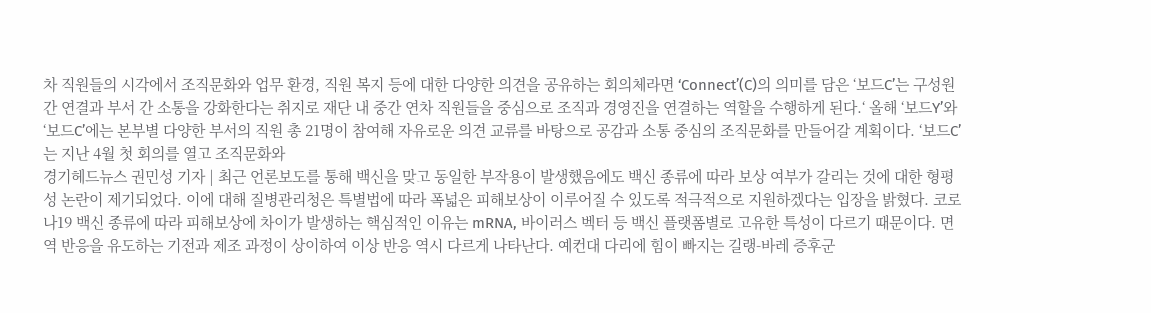차 직원들의 시각에서 조직문화와 업무 환경, 직원 복지 등에 대한 다양한 의견을 공유하는 회의체라면 ‘Connect’(C)의 의미를 담은 ‘보드C’는 구성원 간 연결과 부서 간 소통을 강화한다는 취지로 재단 내 중간 연차 직원들을 중심으로 조직과 경영진을 연결하는 역할을 수행하게 된다.‘ 올해 ‘보드Y’와 ‘보드C’에는 본부별 다양한 부서의 직원 총 21명이 참여해 자유로운 의견 교류를 바탕으로 공감과 소통 중심의 조직문화를 만들어갈 계획이다. ‘보드C’는 지난 4월 첫 회의를 열고 조직문화와
경기헤드뉴스 권민성 기자 | 최근 언론보도를 통해 백신을 맞고 동일한 부작용이 발생했음에도 백신 종류에 따라 보상 여부가 갈리는 것에 대한 형평성 논란이 제기되었다. 이에 대해 질병관리청은 특별법에 따라 폭넓은 피해보상이 이루어질 수 있도록 적극적으로 지원하겠다는 입장을 밝혔다. 코로나19 백신 종류에 따라 피해보상에 차이가 발생하는 핵심적인 이유는 mRNA, 바이러스 벡터 등 백신 플랫폼별로 고유한 특성이 다르기 때문이다. 면역 반응을 유도하는 기전과 제조 과정이 상이하여 이상 반응 역시 다르게 나타난다. 예컨대 다리에 힘이 빠지는 길랭-바레 증후군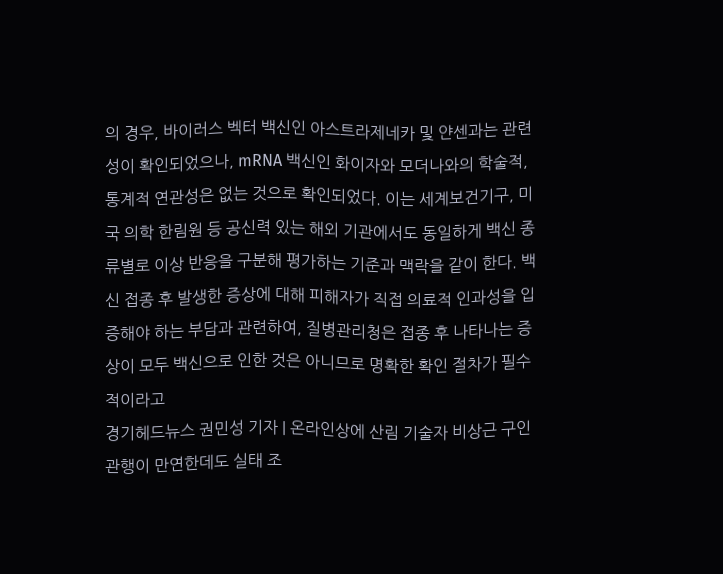의 경우, 바이러스 벡터 백신인 아스트라제네카 및 얀센과는 관련성이 확인되었으나, mRNA 백신인 화이자와 모더나와의 학술적, 통계적 연관성은 없는 것으로 확인되었다. 이는 세계보건기구, 미국 의학 한림원 등 공신력 있는 해외 기관에서도 동일하게 백신 종류별로 이상 반응을 구분해 평가하는 기준과 맥락을 같이 한다. 백신 접종 후 발생한 증상에 대해 피해자가 직접 의료적 인과성을 입증해야 하는 부담과 관련하여, 질병관리청은 접종 후 나타나는 증상이 모두 백신으로 인한 것은 아니므로 명확한 확인 절차가 필수적이라고
경기헤드뉴스 권민성 기자 | 온라인상에 산림 기술자 비상근 구인 관행이 만연한데도 실태 조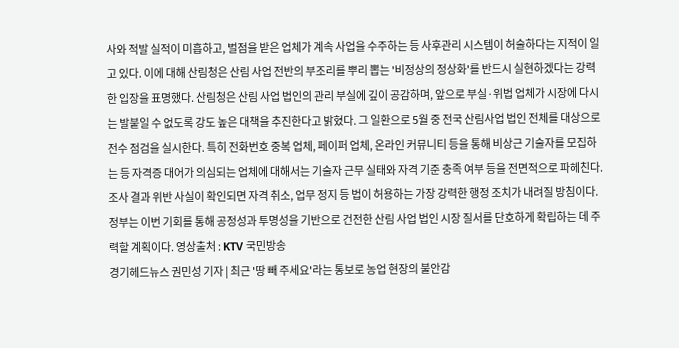사와 적발 실적이 미흡하고, 벌점을 받은 업체가 계속 사업을 수주하는 등 사후관리 시스템이 허술하다는 지적이 일고 있다. 이에 대해 산림청은 산림 사업 전반의 부조리를 뿌리 뽑는 '비정상의 정상화'를 반드시 실현하겠다는 강력한 입장을 표명했다. 산림청은 산림 사업 법인의 관리 부실에 깊이 공감하며, 앞으로 부실·위법 업체가 시장에 다시는 발붙일 수 없도록 강도 높은 대책을 추진한다고 밝혔다. 그 일환으로 5월 중 전국 산림사업 법인 전체를 대상으로 전수 점검을 실시한다. 특히 전화번호 중복 업체, 페이퍼 업체, 온라인 커뮤니티 등을 통해 비상근 기술자를 모집하는 등 자격증 대어가 의심되는 업체에 대해서는 기술자 근무 실태와 자격 기준 충족 여부 등을 전면적으로 파헤친다. 조사 결과 위반 사실이 확인되면 자격 취소, 업무 정지 등 법이 허용하는 가장 강력한 행정 조치가 내려질 방침이다. 정부는 이번 기회를 통해 공정성과 투명성을 기반으로 건전한 산림 사업 법인 시장 질서를 단호하게 확립하는 데 주력할 계획이다. 영상출처 : KTV 국민방송
경기헤드뉴스 권민성 기자 | 최근 '땅 빼 주세요'라는 통보로 농업 현장의 불안감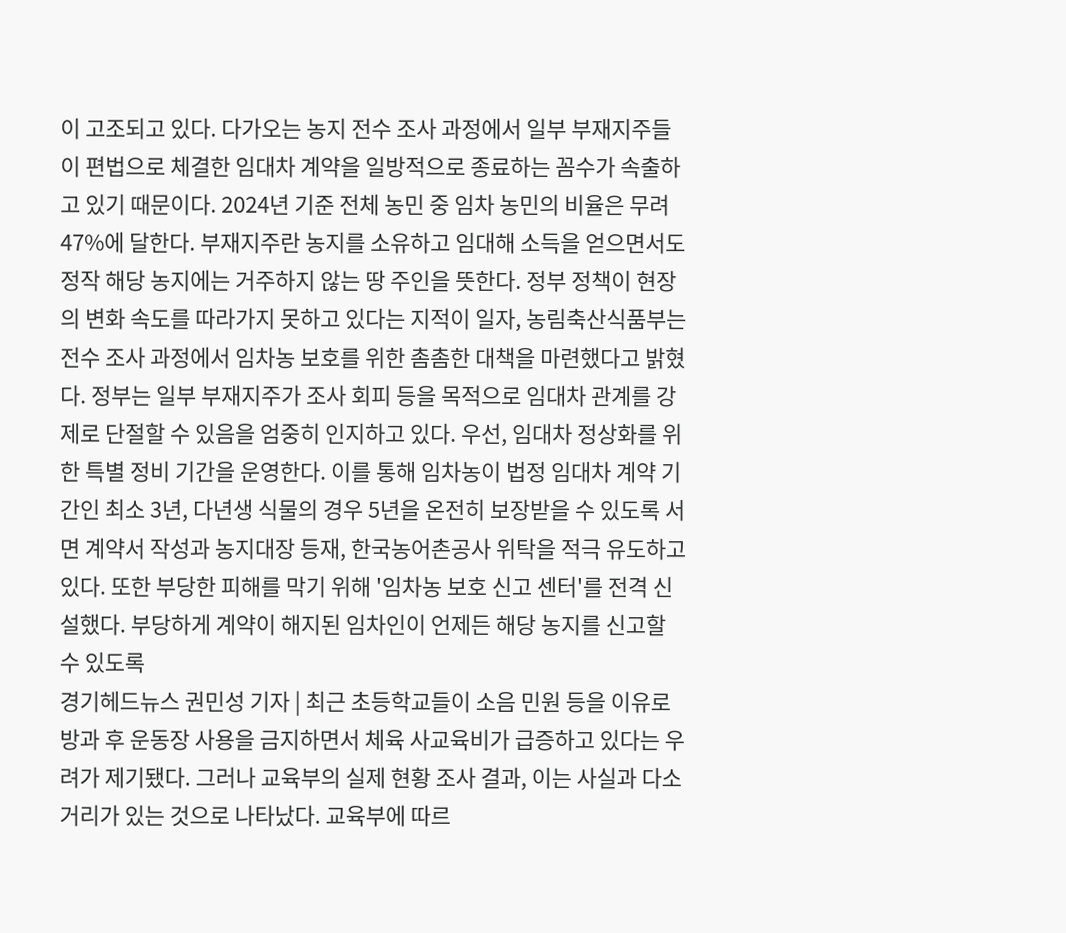이 고조되고 있다. 다가오는 농지 전수 조사 과정에서 일부 부재지주들이 편법으로 체결한 임대차 계약을 일방적으로 종료하는 꼼수가 속출하고 있기 때문이다. 2024년 기준 전체 농민 중 임차 농민의 비율은 무려 47%에 달한다. 부재지주란 농지를 소유하고 임대해 소득을 얻으면서도 정작 해당 농지에는 거주하지 않는 땅 주인을 뜻한다. 정부 정책이 현장의 변화 속도를 따라가지 못하고 있다는 지적이 일자, 농림축산식품부는 전수 조사 과정에서 임차농 보호를 위한 촘촘한 대책을 마련했다고 밝혔다. 정부는 일부 부재지주가 조사 회피 등을 목적으로 임대차 관계를 강제로 단절할 수 있음을 엄중히 인지하고 있다. 우선, 임대차 정상화를 위한 특별 정비 기간을 운영한다. 이를 통해 임차농이 법정 임대차 계약 기간인 최소 3년, 다년생 식물의 경우 5년을 온전히 보장받을 수 있도록 서면 계약서 작성과 농지대장 등재, 한국농어촌공사 위탁을 적극 유도하고 있다. 또한 부당한 피해를 막기 위해 '임차농 보호 신고 센터'를 전격 신설했다. 부당하게 계약이 해지된 임차인이 언제든 해당 농지를 신고할 수 있도록
경기헤드뉴스 권민성 기자 | 최근 초등학교들이 소음 민원 등을 이유로 방과 후 운동장 사용을 금지하면서 체육 사교육비가 급증하고 있다는 우려가 제기됐다. 그러나 교육부의 실제 현황 조사 결과, 이는 사실과 다소 거리가 있는 것으로 나타났다. 교육부에 따르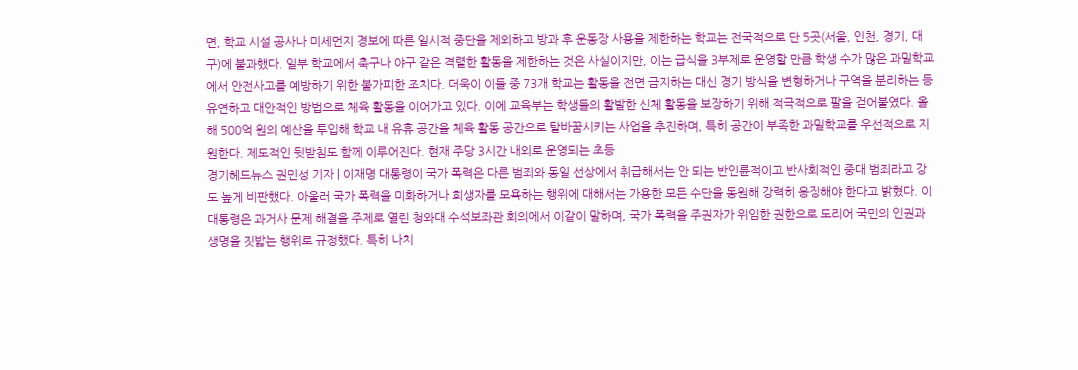면, 학교 시설 공사나 미세먼지 경보에 따른 일시적 중단을 제외하고 방과 후 운동장 사용을 제한하는 학교는 전국적으로 단 5곳(서울, 인천, 경기, 대구)에 불과했다. 일부 학교에서 축구나 야구 같은 격렬한 활동을 제한하는 것은 사실이지만, 이는 급식을 3부제로 운영할 만큼 학생 수가 많은 과밀학교에서 안전사고를 예방하기 위한 불가피한 조치다. 더욱이 이들 중 73개 학교는 활동을 전면 금지하는 대신 경기 방식을 변형하거나 구역을 분리하는 등 유연하고 대안적인 방법으로 체육 활동을 이어가고 있다. 이에 교육부는 학생들의 활발한 신체 활동을 보장하기 위해 적극적으로 팔을 걷어붙였다. 올해 500억 원의 예산을 투입해 학교 내 유휴 공간을 체육 활동 공간으로 탈바꿈시키는 사업을 추진하며, 특히 공간이 부족한 과밀학교를 우선적으로 지원한다. 제도적인 뒷받침도 함께 이루어진다. 현재 주당 3시간 내외로 운영되는 초등
경기헤드뉴스 권민성 기자 | 이재명 대통령이 국가 폭력은 다른 범죄와 동일 선상에서 취급해서는 안 되는 반인륜적이고 반사회적인 중대 범죄라고 강도 높게 비판했다. 아울러 국가 폭력을 미화하거나 희생자를 모욕하는 행위에 대해서는 가용한 모든 수단을 동원해 강력히 응징해야 한다고 밝혔다. 이 대통령은 과거사 문제 해결을 주제로 열린 청와대 수석보좌관 회의에서 이같이 말하며, 국가 폭력을 주권자가 위임한 권한으로 도리어 국민의 인권과 생명을 짓밟는 행위로 규정했다. 특히 나치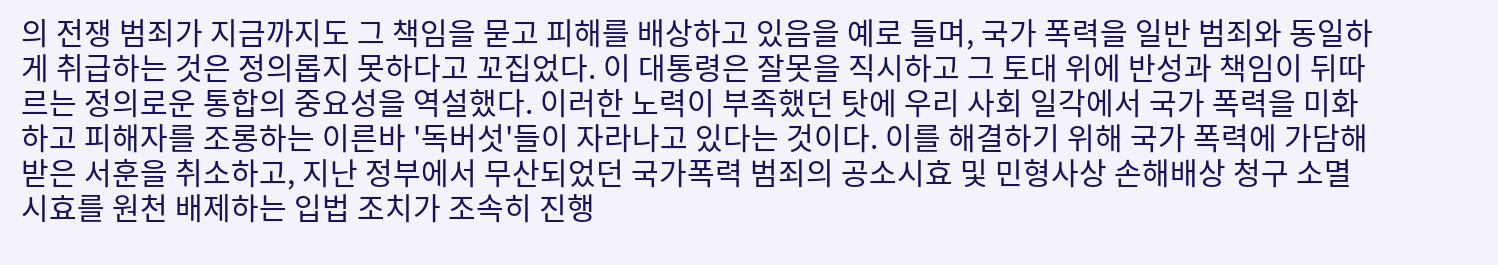의 전쟁 범죄가 지금까지도 그 책임을 묻고 피해를 배상하고 있음을 예로 들며, 국가 폭력을 일반 범죄와 동일하게 취급하는 것은 정의롭지 못하다고 꼬집었다. 이 대통령은 잘못을 직시하고 그 토대 위에 반성과 책임이 뒤따르는 정의로운 통합의 중요성을 역설했다. 이러한 노력이 부족했던 탓에 우리 사회 일각에서 국가 폭력을 미화하고 피해자를 조롱하는 이른바 '독버섯'들이 자라나고 있다는 것이다. 이를 해결하기 위해 국가 폭력에 가담해 받은 서훈을 취소하고, 지난 정부에서 무산되었던 국가폭력 범죄의 공소시효 및 민형사상 손해배상 청구 소멸 시효를 원천 배제하는 입법 조치가 조속히 진행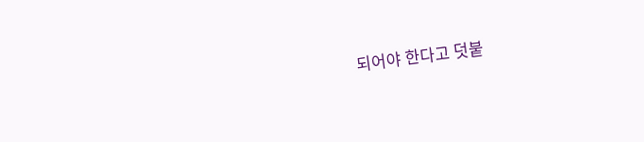되어야 한다고 덧붙